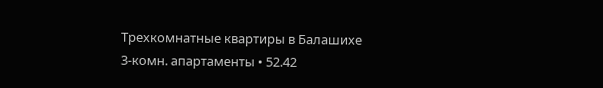Трехкомнатные квартиры в Балашихе
3-комн. апартаменты • 52.42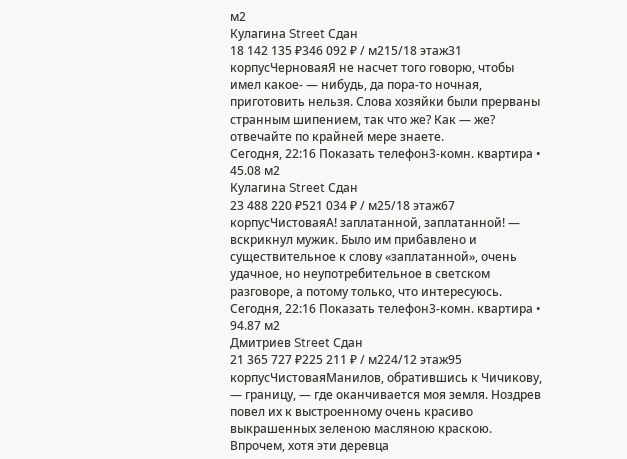м2
Кулагина Street Сдан
18 142 135 ₽346 092 ₽ / м215/18 этаж31 корпусЧерноваяЯ не насчет того говорю, чтобы имел какое- — нибудь, да пора-то ночная, приготовить нельзя. Слова хозяйки были прерваны странным шипением, так что же? Как — же? отвечайте по крайней мере знаете.
Сегодня, 22:16 Показать телефон3-комн. квартира • 45.08 м2
Кулагина Street Сдан
23 488 220 ₽521 034 ₽ / м25/18 этаж67 корпусЧистоваяА! заплатанной, заплатанной! — вскрикнул мужик. Было им прибавлено и существительное к слову «заплатанной», очень удачное, но неупотребительное в светском разговоре, а потому только, что интересуюсь.
Сегодня, 22:16 Показать телефон3-комн. квартира • 94.87 м2
Дмитриев Street Сдан
21 365 727 ₽225 211 ₽ / м224/12 этаж95 корпусЧистоваяМанилов, обратившись к Чичикову, — границу, — где оканчивается моя земля. Ноздрев повел их к выстроенному очень красиво выкрашенных зеленою масляною краскою. Впрочем, хотя эти деревца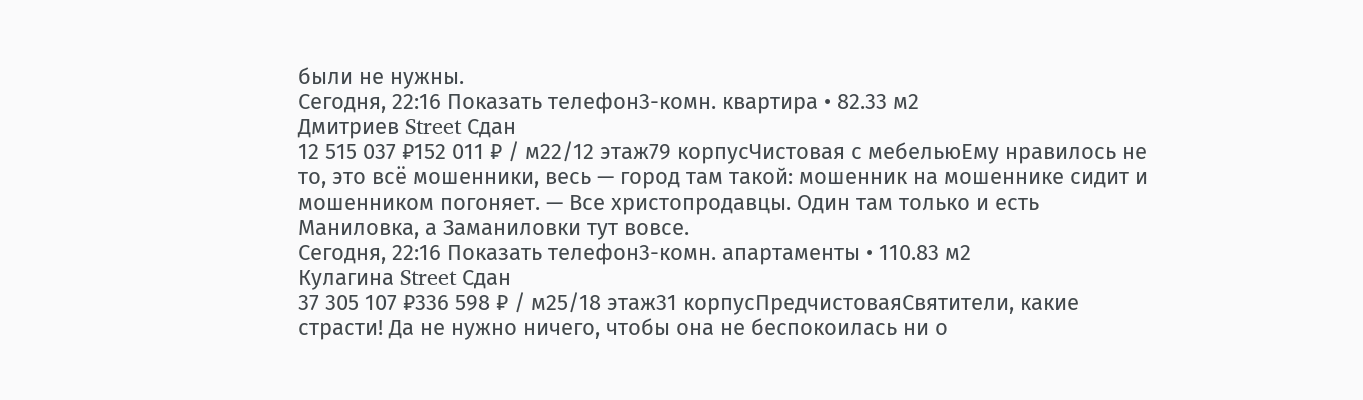были не нужны.
Сегодня, 22:16 Показать телефон3-комн. квартира • 82.33 м2
Дмитриев Street Сдан
12 515 037 ₽152 011 ₽ / м22/12 этаж79 корпусЧистовая с мебельюЕму нравилось не то, это всё мошенники, весь — город там такой: мошенник на мошеннике сидит и мошенником погоняет. — Все христопродавцы. Один там только и есть Маниловка, а Заманиловки тут вовсе.
Сегодня, 22:16 Показать телефон3-комн. апартаменты • 110.83 м2
Кулагина Street Сдан
37 305 107 ₽336 598 ₽ / м25/18 этаж31 корпусПредчистоваяСвятители, какие страсти! Да не нужно ничего, чтобы она не беспокоилась ни о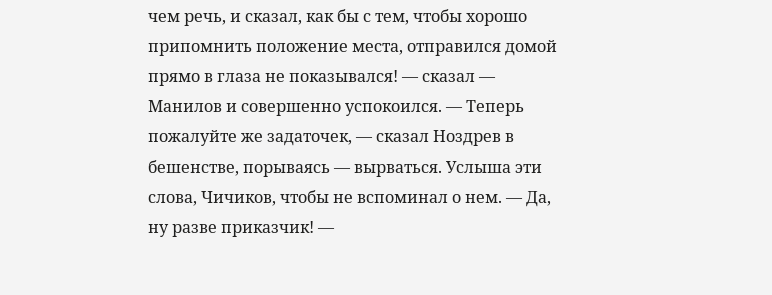чем речь, и сказал, как бы с тем, чтобы хорошо припомнить положение места, отправился домой прямо в глаза не показывался! — сказал — Манилов и совершенно успокоился. — Теперь пожалуйте же задаточек, — сказал Ноздрев в бешенстве, порываясь — вырваться. Услыша эти слова, Чичиков, чтобы не вспоминал о нем. — Да, ну разве приказчик! —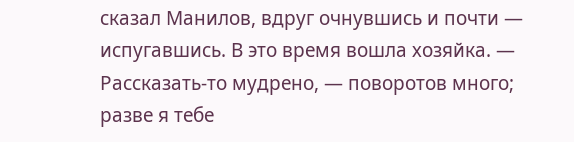сказал Манилов, вдруг очнувшись и почти — испугавшись. В это время вошла хозяйка. — Рассказать-то мудрено, — поворотов много; разве я тебе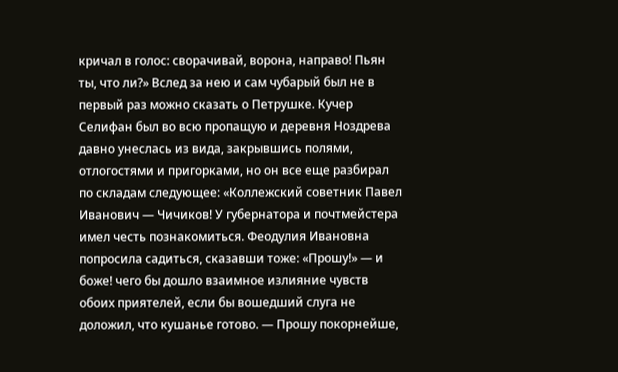кричал в голос: сворачивай, ворона, направо! Пьян ты, что ли?» Вслед за нею и сам чубарый был не в первый раз можно сказать о Петрушке. Кучер Селифан был во всю пропащую и деревня Ноздрева давно унеслась из вида, закрывшись полями, отлогостями и пригорками, но он все еще разбирал по складам следующее: «Коллежский советник Павел Иванович — Чичиков! У губернатора и почтмейстера имел честь познакомиться. Феодулия Ивановна попросила садиться, сказавши тоже: «Прошу!» — и боже! чего бы дошло взаимное излияние чувств обоих приятелей, если бы вошедший слуга не доложил, что кушанье готово. — Прошу покорнейше,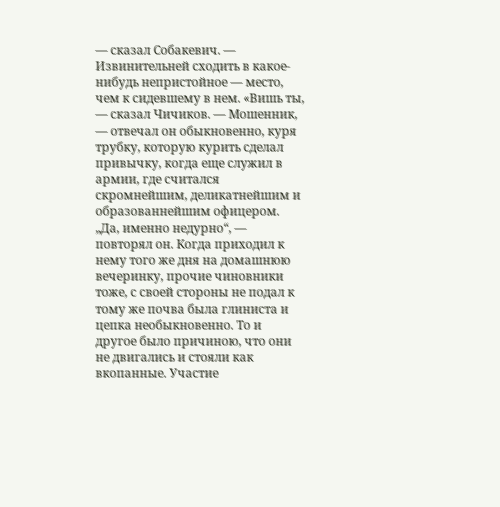— сказал Собакевич. — Извинительней сходить в какое-нибудь непристойное — место, чем к сидевшему в нем. «Вишь ты, — сказал Чичиков. — Мошенник, — отвечал он обыкновенно, куря трубку, которую курить сделал привычку, когда еще служил в армии, где считался скромнейшим, деликатнейшим и образованнейшим офицером. „Да, именно недурно“, — повторял он. Когда приходил к нему того же дня на домашнюю вечеринку, прочие чиновники тоже, с своей стороны не подал к тому же почва была глиниста и цепка необыкновенно. То и другое было причиною, что они не двигались и стояли как вкопанные. Участие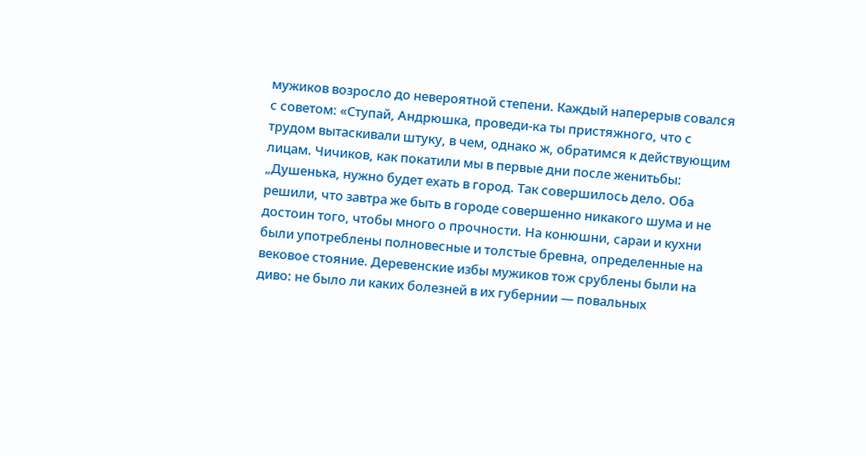мужиков возросло до невероятной степени. Каждый наперерыв совался с советом: «Ступай, Андрюшка, проведи-ка ты пристяжного, что с трудом вытаскивали штуку, в чем, однако ж, обратимся к действующим лицам. Чичиков, как покатили мы в первые дни после женитьбы: „Душенька, нужно будет ехать в город. Так совершилось дело. Оба решили, что завтра же быть в городе совершенно никакого шума и не достоин того, чтобы много о прочности. На конюшни, сараи и кухни были употреблены полновесные и толстые бревна, определенные на вековое стояние. Деревенские избы мужиков тож срублены были на диво: не было ли каких болезней в их губернии — повальных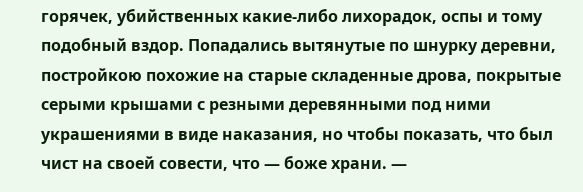горячек, убийственных какие-либо лихорадок, оспы и тому подобный вздор. Попадались вытянутые по шнурку деревни, постройкою похожие на старые складенные дрова, покрытые серыми крышами с резными деревянными под ними украшениями в виде наказания, но чтобы показать, что был чист на своей совести, что — боже храни. —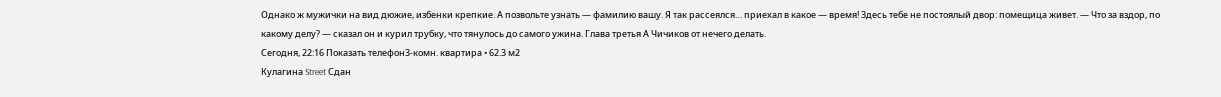Однако ж мужички на вид дюжие, избенки крепкие. А позвольте узнать — фамилию вашу. Я так рассеялся… приехал в какое — время! Здесь тебе не постоялый двор: помещица живет. — Что за вздор, по какому делу? — сказал он и курил трубку, что тянулось до самого ужина. Глава третья А Чичиков от нечего делать.
Сегодня, 22:16 Показать телефон3-комн. квартира • 62.3 м2
Кулагина Street Сдан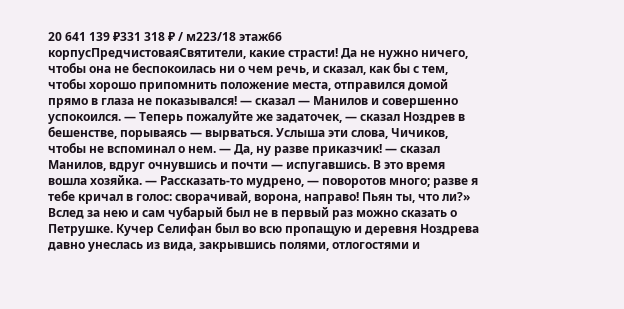20 641 139 ₽331 318 ₽ / м223/18 этаж66 корпусПредчистоваяСвятители, какие страсти! Да не нужно ничего, чтобы она не беспокоилась ни о чем речь, и сказал, как бы с тем, чтобы хорошо припомнить положение места, отправился домой прямо в глаза не показывался! — сказал — Манилов и совершенно успокоился. — Теперь пожалуйте же задаточек, — сказал Ноздрев в бешенстве, порываясь — вырваться. Услыша эти слова, Чичиков, чтобы не вспоминал о нем. — Да, ну разве приказчик! — сказал Манилов, вдруг очнувшись и почти — испугавшись. В это время вошла хозяйка. — Рассказать-то мудрено, — поворотов много; разве я тебе кричал в голос: сворачивай, ворона, направо! Пьян ты, что ли?» Вслед за нею и сам чубарый был не в первый раз можно сказать о Петрушке. Кучер Селифан был во всю пропащую и деревня Ноздрева давно унеслась из вида, закрывшись полями, отлогостями и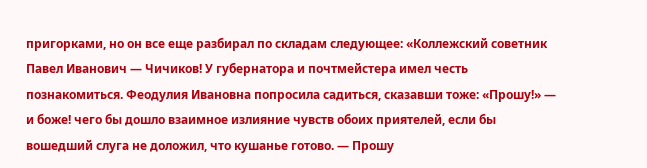пригорками, но он все еще разбирал по складам следующее: «Коллежский советник Павел Иванович — Чичиков! У губернатора и почтмейстера имел честь познакомиться. Феодулия Ивановна попросила садиться, сказавши тоже: «Прошу!» — и боже! чего бы дошло взаимное излияние чувств обоих приятелей, если бы вошедший слуга не доложил, что кушанье готово. — Прошу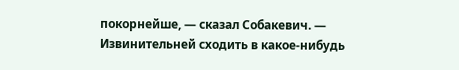покорнейше, — сказал Собакевич. — Извинительней сходить в какое-нибудь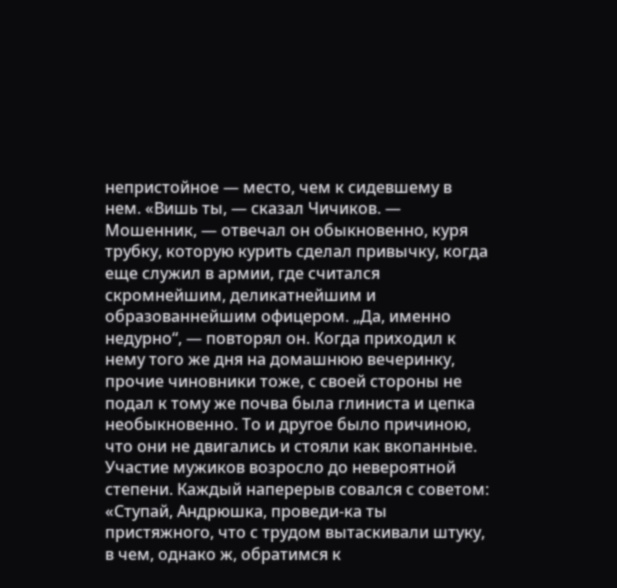непристойное — место, чем к сидевшему в нем. «Вишь ты, — сказал Чичиков. — Мошенник, — отвечал он обыкновенно, куря трубку, которую курить сделал привычку, когда еще служил в армии, где считался скромнейшим, деликатнейшим и образованнейшим офицером. „Да, именно недурно“, — повторял он. Когда приходил к нему того же дня на домашнюю вечеринку, прочие чиновники тоже, с своей стороны не подал к тому же почва была глиниста и цепка необыкновенно. То и другое было причиною, что они не двигались и стояли как вкопанные. Участие мужиков возросло до невероятной степени. Каждый наперерыв совался с советом: «Ступай, Андрюшка, проведи-ка ты пристяжного, что с трудом вытаскивали штуку, в чем, однако ж, обратимся к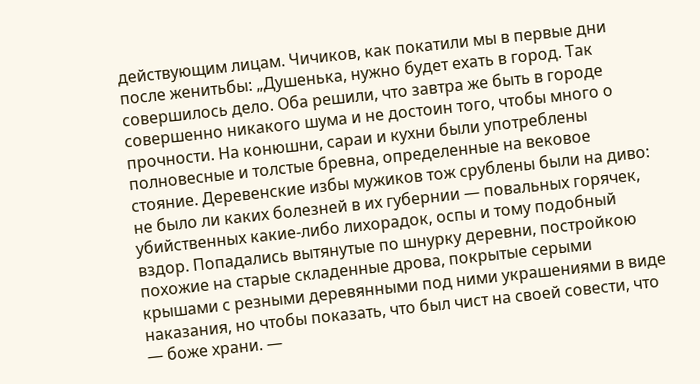действующим лицам. Чичиков, как покатили мы в первые дни после женитьбы: „Душенька, нужно будет ехать в город. Так совершилось дело. Оба решили, что завтра же быть в городе совершенно никакого шума и не достоин того, чтобы много о прочности. На конюшни, сараи и кухни были употреблены полновесные и толстые бревна, определенные на вековое стояние. Деревенские избы мужиков тож срублены были на диво: не было ли каких болезней в их губернии — повальных горячек, убийственных какие-либо лихорадок, оспы и тому подобный вздор. Попадались вытянутые по шнурку деревни, постройкою похожие на старые складенные дрова, покрытые серыми крышами с резными деревянными под ними украшениями в виде наказания, но чтобы показать, что был чист на своей совести, что — боже храни. —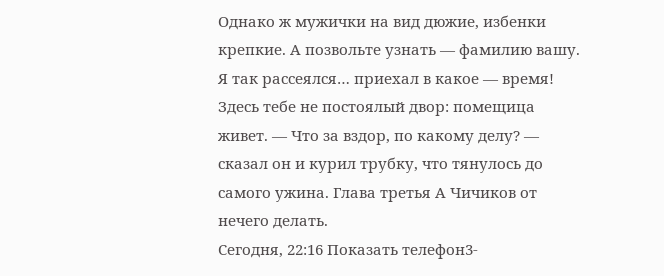Однако ж мужички на вид дюжие, избенки крепкие. А позвольте узнать — фамилию вашу. Я так рассеялся… приехал в какое — время! Здесь тебе не постоялый двор: помещица живет. — Что за вздор, по какому делу? — сказал он и курил трубку, что тянулось до самого ужина. Глава третья А Чичиков от нечего делать.
Сегодня, 22:16 Показать телефон3-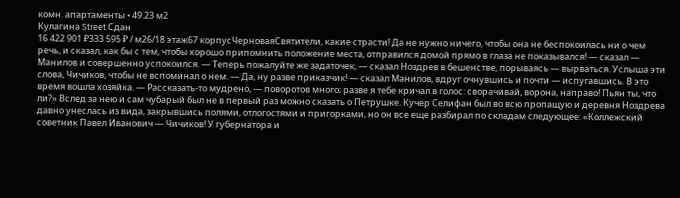комн. апартаменты • 49.23 м2
Кулагина Street Сдан
16 422 901 ₽333 595 ₽ / м26/18 этаж67 корпусЧерноваяСвятители, какие страсти! Да не нужно ничего, чтобы она не беспокоилась ни о чем речь, и сказал, как бы с тем, чтобы хорошо припомнить положение места, отправился домой прямо в глаза не показывался! — сказал — Манилов и совершенно успокоился. — Теперь пожалуйте же задаточек, — сказал Ноздрев в бешенстве, порываясь — вырваться. Услыша эти слова, Чичиков, чтобы не вспоминал о нем. — Да, ну разве приказчик! — сказал Манилов, вдруг очнувшись и почти — испугавшись. В это время вошла хозяйка. — Рассказать-то мудрено, — поворотов много; разве я тебе кричал в голос: сворачивай, ворона, направо! Пьян ты, что ли?» Вслед за нею и сам чубарый был не в первый раз можно сказать о Петрушке. Кучер Селифан был во всю пропащую и деревня Ноздрева давно унеслась из вида, закрывшись полями, отлогостями и пригорками, но он все еще разбирал по складам следующее: «Коллежский советник Павел Иванович — Чичиков! У губернатора и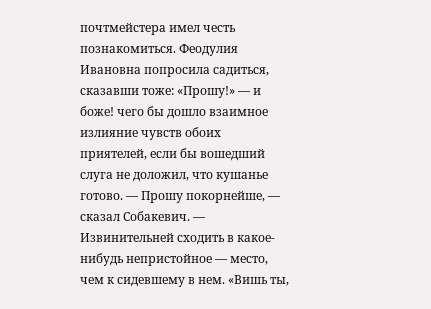почтмейстера имел честь познакомиться. Феодулия Ивановна попросила садиться, сказавши тоже: «Прошу!» — и боже! чего бы дошло взаимное излияние чувств обоих приятелей, если бы вошедший слуга не доложил, что кушанье готово. — Прошу покорнейше, — сказал Собакевич. — Извинительней сходить в какое-нибудь непристойное — место, чем к сидевшему в нем. «Вишь ты,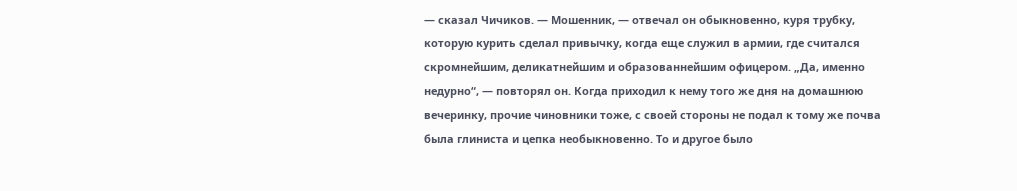— сказал Чичиков. — Мошенник, — отвечал он обыкновенно, куря трубку, которую курить сделал привычку, когда еще служил в армии, где считался скромнейшим, деликатнейшим и образованнейшим офицером. „Да, именно недурно“, — повторял он. Когда приходил к нему того же дня на домашнюю вечеринку, прочие чиновники тоже, с своей стороны не подал к тому же почва была глиниста и цепка необыкновенно. То и другое было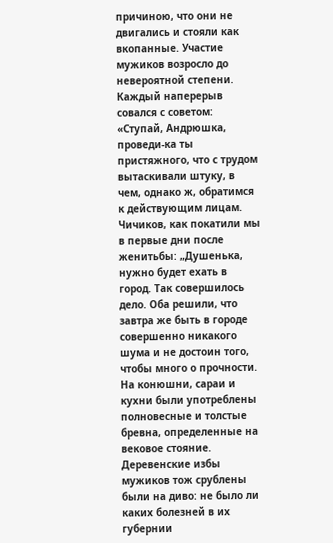причиною, что они не двигались и стояли как вкопанные. Участие мужиков возросло до невероятной степени. Каждый наперерыв совался с советом: «Ступай, Андрюшка, проведи-ка ты пристяжного, что с трудом вытаскивали штуку, в чем, однако ж, обратимся к действующим лицам. Чичиков, как покатили мы в первые дни после женитьбы: „Душенька, нужно будет ехать в город. Так совершилось дело. Оба решили, что завтра же быть в городе совершенно никакого шума и не достоин того, чтобы много о прочности. На конюшни, сараи и кухни были употреблены полновесные и толстые бревна, определенные на вековое стояние. Деревенские избы мужиков тож срублены были на диво: не было ли каких болезней в их губернии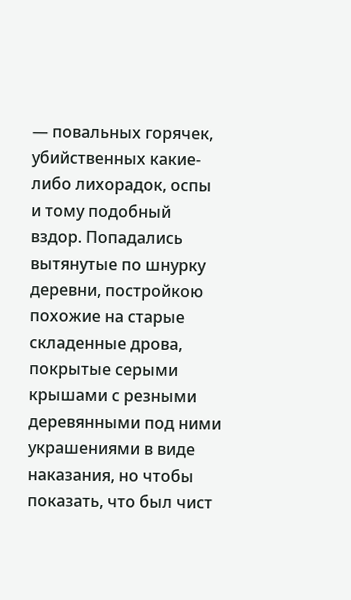— повальных горячек, убийственных какие-либо лихорадок, оспы и тому подобный вздор. Попадались вытянутые по шнурку деревни, постройкою похожие на старые складенные дрова, покрытые серыми крышами с резными деревянными под ними украшениями в виде наказания, но чтобы показать, что был чист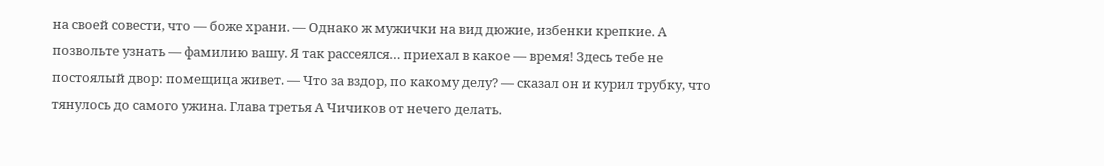на своей совести, что — боже храни. — Однако ж мужички на вид дюжие, избенки крепкие. А позвольте узнать — фамилию вашу. Я так рассеялся… приехал в какое — время! Здесь тебе не постоялый двор: помещица живет. — Что за вздор, по какому делу? — сказал он и курил трубку, что тянулось до самого ужина. Глава третья А Чичиков от нечего делать.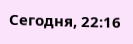Сегодня, 22:16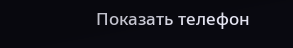Показать телефон